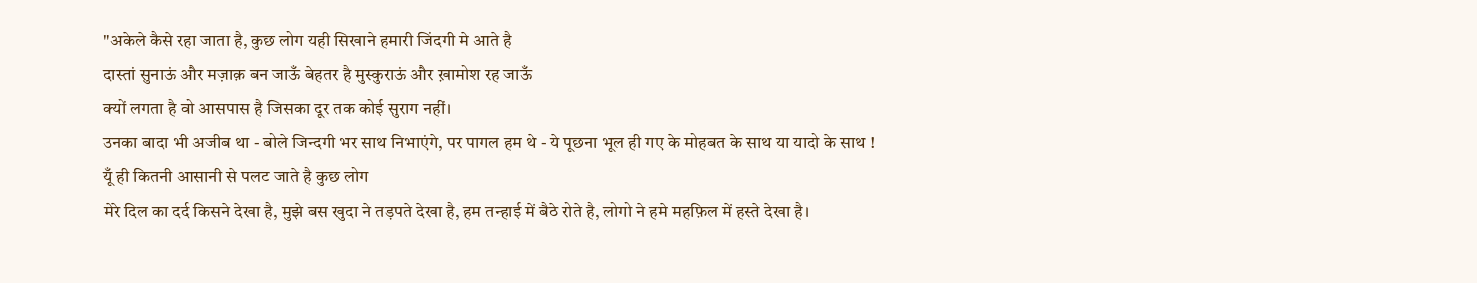"अकेले कैसे रहा जाता है, कुछ लोग यही सिखाने हमारी जिंदगी मे आते है
दास्तां सुनाऊं और मज़ाक़ बन जाऊँ बेहतर है मुस्कुराऊं और ख़ामोश रह जाऊँ
क्यों लगता है वो आसपास है जिसका दूर तक कोई सुराग नहीं।
उनका बादा भी अजीब था - बोले जिन्दगी भर साथ निभाएंगे, पर पागल हम थे - ये पूछना भूल ही गए के मोहबत के साथ या यादो के साथ !
यूँ ही कितनी आसानी से पलट जाते है कुछ लोग
मेरे दिल का दर्द किसने देखा है, मुझे बस खुदा ने तड़पते देखा है, हम तन्हाई में बैठे रोते है, लोगो ने हमे महफ़िल में हस्ते देखा है।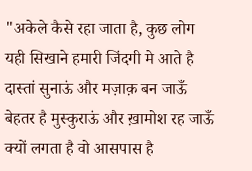"अकेले कैसे रहा जाता है, कुछ लोग यही सिखाने हमारी जिंदगी मे आते है
दास्तां सुनाऊं और मज़ाक़ बन जाऊँ बेहतर है मुस्कुराऊं और ख़ामोश रह जाऊँ
क्यों लगता है वो आसपास है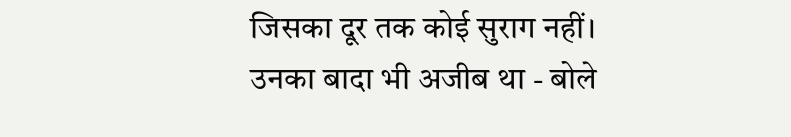जिसका दूर तक कोई सुराग नहीं।
उनका बादा भी अजीब था - बोले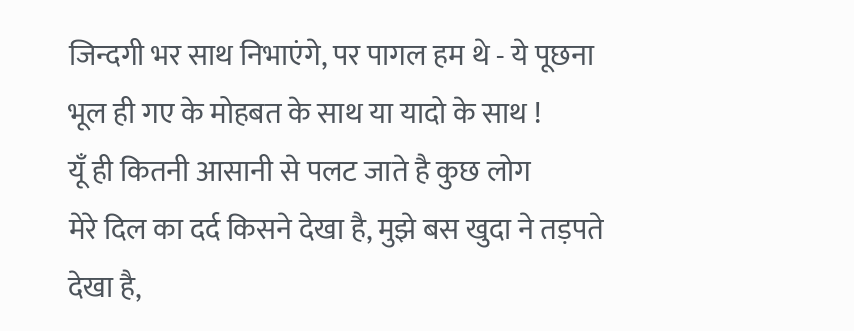जिन्दगी भर साथ निभाएंगे, पर पागल हम थे - ये पूछना भूल ही गए के मोहबत के साथ या यादो के साथ !
यूँ ही कितनी आसानी से पलट जाते है कुछ लोग
मेरे दिल का दर्द किसने देखा है, मुझे बस खुदा ने तड़पते देखा है,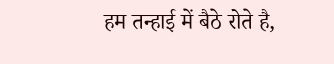हम तन्हाई में बैठे रोते है,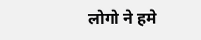लोगो ने हमे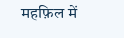महफ़िल में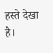हस्ते देखा है।